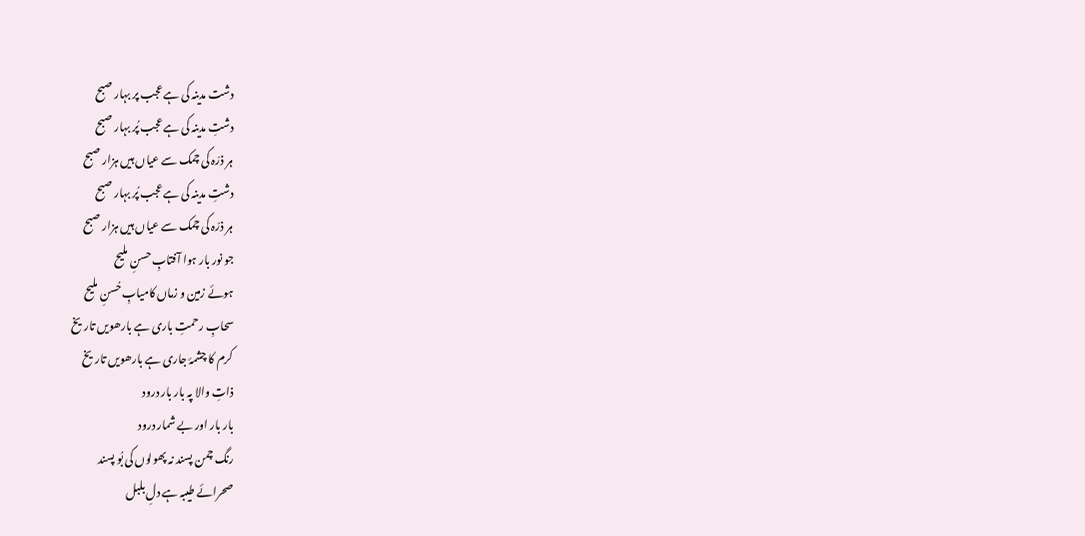دشت مدینہ کی ہے عجب پر بہار صبح
دشتِ مدینہ کی ہے عجب پُر بہار صبح
ہر ذرّہ کی چمک سے عیاں ہیں ہزار صبح
دشتِ مدینہ کی ہے عجب پُر بہار صبح
ہر ذرّہ کی چمک سے عیاں ہیں ہزار صبح
جو نور بار ہوا آفتابِ حسنِ ملیح
ہوئے زمین و زماں کامیابِ حُسنِ ملیح
سحابِ رحمتِ باری ہے بارھویں تاریخ
کرم کا چشمۂ جاری ہے بارھویں تاریخ
ذاتِ والا پہ بار بار درود
بار بار اور بے شمار درود
رنگ چمن پسند نہ پھولوں کی بُو پسند
صحرائے طیبہ ہے دلِ بلبل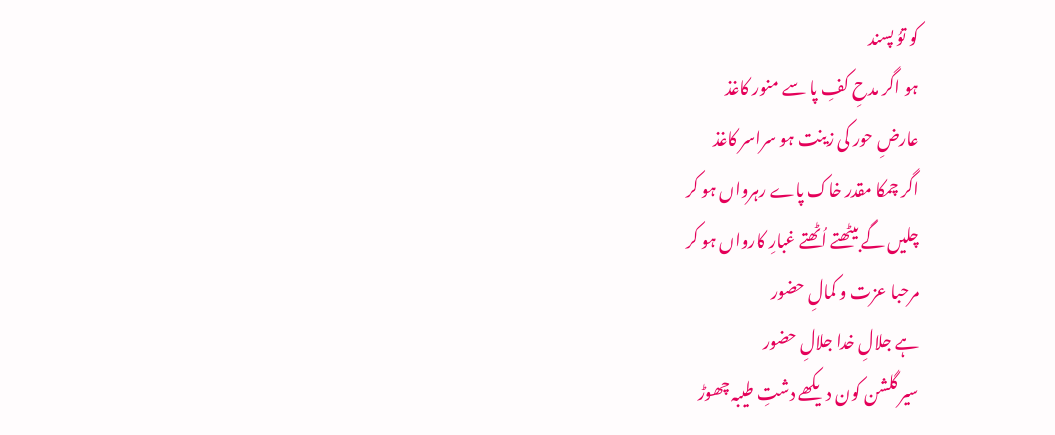کو توُ پسند
ہو اگر مدحِ کفِ پا سے منور کاغذ
عارضِ حور کی زینت ہو سراسر کاغذ
اگر چمکا مقدر خاک پاے رہرواں ہو کر
چلیں گے بیٹھتے اُٹھتے غبارِ کارواں ہو کر
مرحبا عزت و کمالِ حضور
ہے جلالِ خدا جلالِ حضور
سیر گلشن کون دیکھے دشتِ طیبہ چھوڑ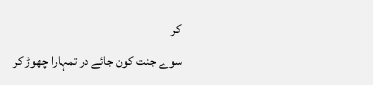کر
سوے جنت کون جائے در تمہارا چھوڑ کر